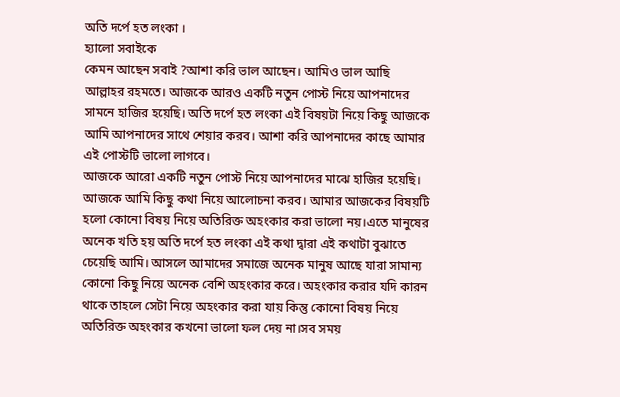অতি দর্পে হত লংকা ।
হ্যালো সবাইকে
কেমন আছেন সবাই ?আশা করি ভাল আছেন। আমিও ভাল আছি আল্লাহর রহমতে। আজকে আরও একটি নতুন পোস্ট নিয়ে আপনাদের সামনে হাজির হয়েছি। অতি দর্পে হত লংকা এই বিষয়টা নিয়ে কিছু আজকে আমি আপনাদের সাথে শেয়ার করব। আশা করি আপনাদের কাছে আমার এই পোস্টটি ভালো লাগবে।
আজকে আরো একটি নতুন পোস্ট নিয়ে আপনাদের মাঝে হাজির হয়েছি। আজকে আমি কিছু কথা নিয়ে আলোচনা করব। আমার আজকের বিষয়টি হলো কোনো বিষয় নিয়ে অতিরিক্ত অহংকার করা ভালো নয়।এতে মানুষের অনেক খতি হয় অতি দর্পে হত লংকা এই কথা দ্বারা এই কথাটা বুঝাতে চেয়েছি আমি। আসলে আমাদের সমাজে অনেক মানুষ আছে যারা সামান্য কোনো কিছু নিয়ে অনেক বেশি অহংকার করে। অহংকার করার যদি কারন থাকে তাহলে সেটা নিয়ে অহংকার করা যায় কিন্তু কোনো বিষয় নিয়ে অতিরিক্ত অহংকার কখনো ভালো ফল দেয় না।সব সময়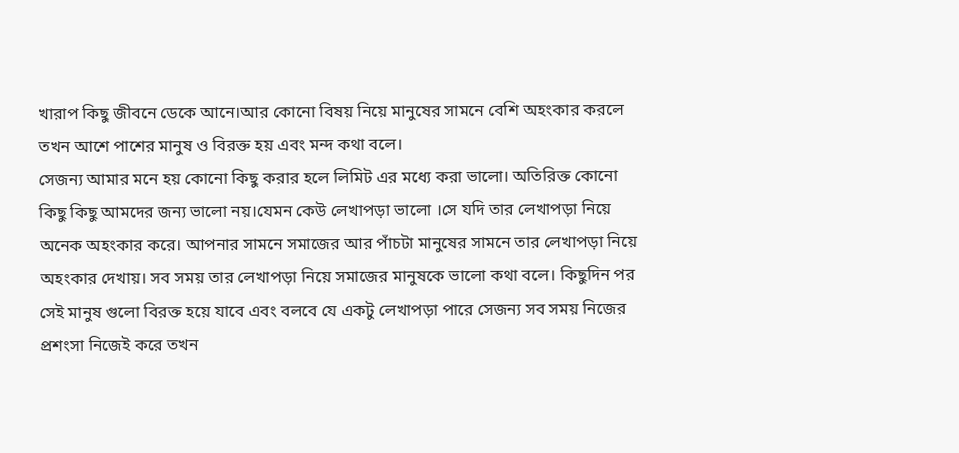খারাপ কিছু জীবনে ডেকে আনে।আর কোনো বিষয় নিয়ে মানুষের সামনে বেশি অহংকার করলে তখন আশে পাশের মানুষ ও বিরক্ত হয় এবং মন্দ কথা বলে।
সেজন্য আমার মনে হয় কোনো কিছু করার হলে লিমিট এর মধ্যে করা ভালো। অতিরিক্ত কোনো কিছু কিছু আমদের জন্য ভালো নয়।যেমন কেউ লেখাপড়া ভালো ।সে যদি তার লেখাপড়া নিয়ে অনেক অহংকার করে। আপনার সামনে সমাজের আর পাঁচটা মানুষের সামনে তার লেখাপড়া নিয়ে অহংকার দেখায়। সব সময় তার লেখাপড়া নিয়ে সমাজের মানুষকে ভালো কথা বলে। কিছুদিন পর সেই মানুষ গুলো বিরক্ত হয়ে যাবে এবং বলবে যে একটু লেখাপড়া পারে সেজন্য সব সময় নিজের প্রশংসা নিজেই করে তখন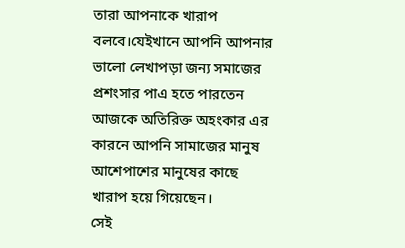তারা আপনাকে খারাপ বলবে।যেইখানে আপনি আপনার ভালো লেখাপড়া জন্য সমাজের প্রশংসার পাএ হতে পারতেন আজকে অতিরিক্ত অহংকার এর কারনে আপনি সামাজের মানুষ আশেপাশের মানুষের কাছে খারাপ হয়ে গিয়েছেন।
সেই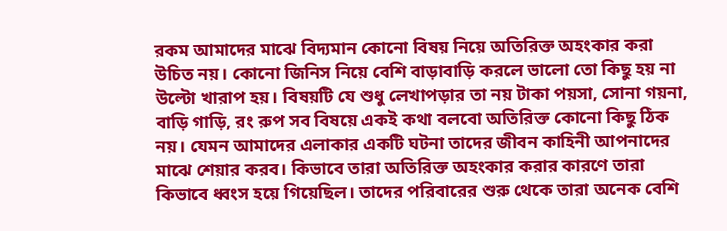রকম আমাদের মাঝে বিদ্যমান কোনো বিষয় নিয়ে অতিরিক্ত অহংকার করা উচিত নয়। কোনো জিনিস নিয়ে বেশি বাড়াবাড়ি করলে ভালো তো কিছু হয় না উল্টো খারাপ হয়। বিষয়টি যে শুধু লেখাপড়ার তা নয় টাকা পয়সা, সোনা গয়না, বাড়ি গাড়ি, রং রুপ সব বিষয়ে একই কথা বলবো অতিরিক্ত কোনো কিছু ঠিক নয়। যেমন আমাদের এলাকার একটি ঘটনা তাদের জীবন কাহিনী আপনাদের মাঝে শেয়ার করব। কিভাবে তারা অতিরিক্ত অহংকার করার কারণে তারা কিভাবে ধ্বংস হয়ে গিয়েছিল। তাদের পরিবারের শুরু থেকে তারা অনেক বেশি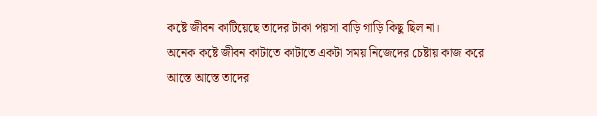কষ্টে জীবন কাটিয়েছে তাদের টাকা পয়সা বাড়ি গাড়ি কিছু ছিল না।
অনেক কষ্টে জীবন কাটাতে কাটাতে একটা সময় নিজেদের চেষ্টায় কাজ করে আস্তে আস্তে তাদের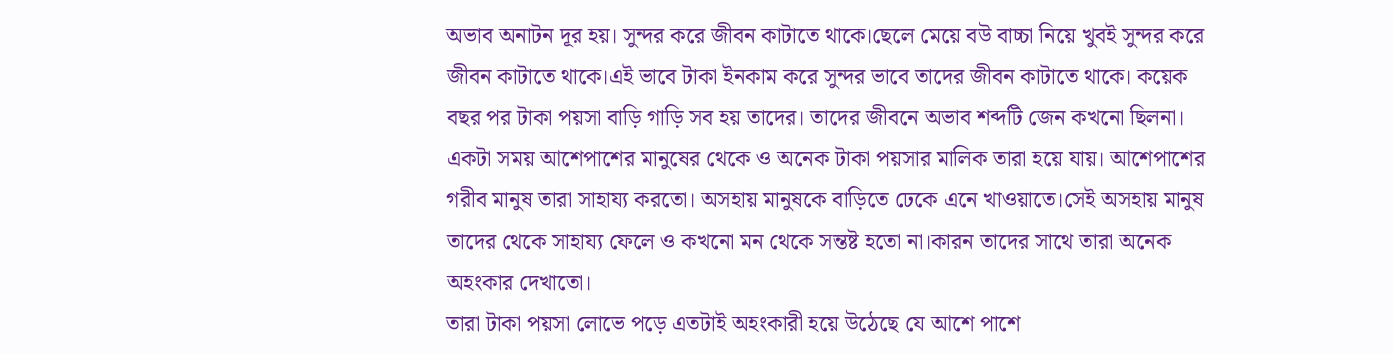অভাব অনাটন দূর হয়। সুন্দর করে জীবন কাটাতে থাকে।ছেলে মেয়ে বউ বাচ্চা নিয়ে খুবই সুন্দর করে জীবন কাটাতে থাকে।এই ভাবে টাকা ইনকাম করে সুন্দর ভাবে তাদের জীবন কাটাতে থাকে। কয়েক বছর পর টাকা পয়সা বাড়ি গাড়ি সব হয় তাদের। তাদের জীবনে অভাব শব্দটি জেন কখনো ছিলনা। একটা সময় আশেপাশের মানুষের থেকে ও অনেক টাকা পয়সার মালিক তারা হয়ে যায়। আশেপাশের গরীব মানুষ তারা সাহায্য করতো। অসহায় মানুষকে বাড়িতে ঢেকে এনে খাওয়াতে।সেই অসহায় মানুষ তাদের থেকে সাহায্য ফেলে ও কখনো মন থেকে সন্তষ্ট হতো না।কারন তাদের সাথে তারা অনেক অহংকার দেখাতো।
তারা টাকা পয়সা লোভে পড়ে এতটাই অহংকারী হয়ে উঠেছে যে আশে পাশে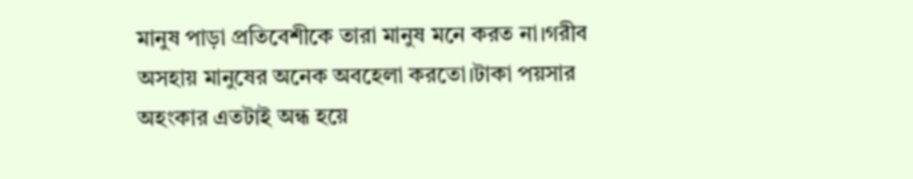মানুষ পাড়া প্রতিবেশীকে তারা মানুষ মনে করত না।গরীব অসহায় মানুষের অনেক অবহেলা করতো।টাকা পয়সার অহংকার এতটাই অন্ধ হয়ে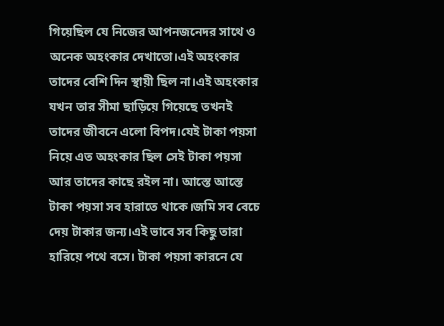গিয়েছিল যে নিজের আপনজনেদর সাথে ও অনেক অহংকার দেখাতো।এই অহংকার তাদের বেশি দিন স্থায়ী ছিল না।এই অহংকার যখন তার সীমা ছাড়িয়ে গিয়েছে তখনই তাদের জীবনে এলো বিপদ।যেই টাকা পয়সা নিয়ে এত অহংকার ছিল সেই টাকা পয়সা আর তাদের কাছে রইল না। আস্তে আস্তে টাকা পয়সা সব হারাতে থাকে।জমি সব বেচে দেয় টাকার জন্য।এই ভাবে সব কিছু তারা হারিয়ে পথে বসে। টাকা পয়সা কারনে যে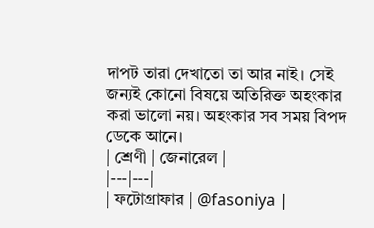দাপট তারা দেখাতো তা আর নাই। সেই জন্যই কোনো বিষয়ে অতিরিক্ত অহংকার করা ভালো নয়। অহংকার সব সময় বিপদ ডেকে আনে।
| শ্রেণী | জেনারেল |
|---|---|
| ফটোগ্রাফার | @fasoniya |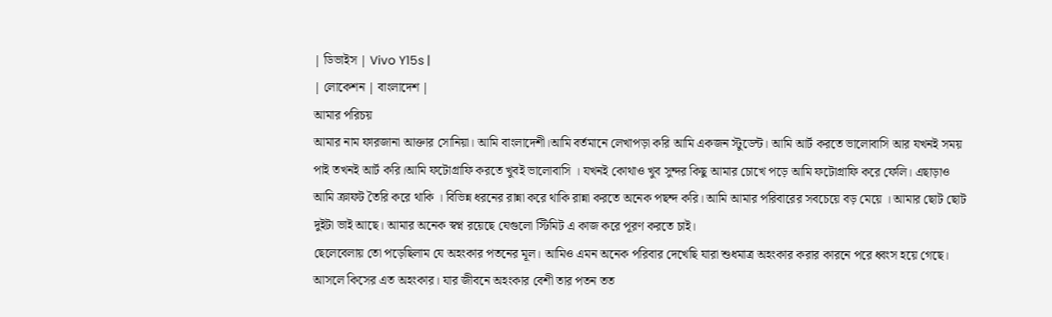| ডিভাইস | Vivo Y15s |
| লোকেশন | বাংলাদেশ |
আমার পরিচয়
আমার নাম ফারজানা আক্তার সোনিয়া। আমি বাংলাদেশী।আমি বর্তমানে লেখাপড়া করি আমি একজন স্টুডেন্ট। আমি আর্ট করতে ভালোবাসি আর যখনই সময় পাই তখনই আর্ট করি।আমি ফটোগ্রাফি করতে খুবই ভালোবাসি । যখনই কোথাও খুব সুন্দর কিছু আমার চোখে পড়ে আমি ফটোগ্রাফি করে ফেলি। এছাড়াও আমি ক্রাফট তৈরি করে থাকি । বিভিন্ন ধরনের রান্না করে থাকি রান্না করতে অনেক পছন্দ করি। আমি আমার পরিবারের সবচেয়ে বড় মেয়ে । আমার ছোট ছোট দুইটা ভাই আছে। আমার অনেক স্বপ্ন রয়েছে যেগুলো স্টিমিট এ কাজ করে পূরণ করতে চাই।
ছেলেবেলায় তো পড়েছিলাম যে অহংকার পতনের মূল। আমিও এমন অনেক পরিবার দেখেছি যারা শুধমাত্র অহংকার করার কারনে পরে ধ্বংস হয়ে গেছে। আসলে কিসের এত অহংকার। যার জীবনে অহংকার বেশী তার পতন তত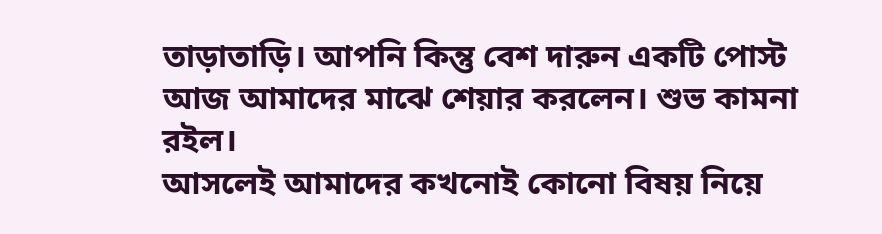তাড়াতাড়ি। আপনি কিন্তু বেশ দারুন একটি পোস্ট আজ আমাদের মাঝে শেয়ার করলেন। শুভ কামনা রইল।
আসলেই আমাদের কখনোই কোনো বিষয় নিয়ে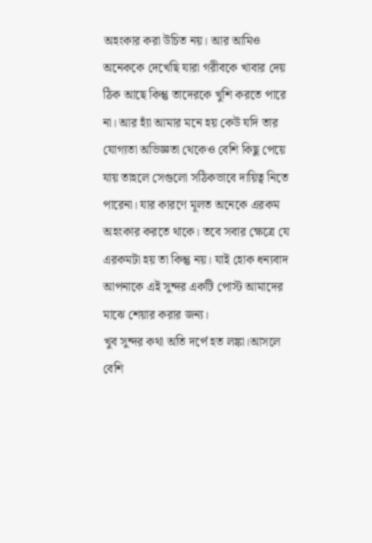অহংকার করা উচিত নয়। আর আমিও অনেককে দেখেছি যারা গরীবকে খাবার দেয় ঠিক আছে কিন্তু তাদেরকে খুশি করতে পারে না। আর হ্যাঁ আমার মনে হয় কেউ যদি তার যোগ্যতা অভিজ্ঞতা থেকেও বেশি কিছু পেয়ে যায় তাহলে সেগুলো সঠিকভাবে দায়িত্ব নিতে পারেনা। যার কারণে মূলত অনেকে এরকম অহংকার করতে থাকে। তবে সবার ক্ষেত্রে যে এরকমটা হয় তা কিন্তু নয়। যাই হোক ধন্যবাদ আপনাকে এই সুন্দর একটি পোস্ট আমাদের মাঝে শেয়ার করার জন্য।
খুব সুন্দর কথা অতি দর্পে হত লঙ্কা।আসলে বেশি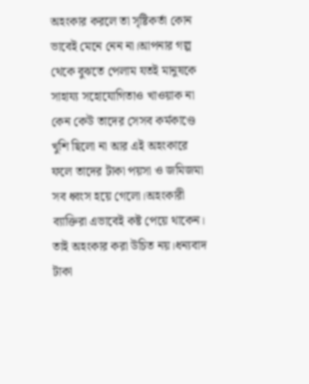অহংকার করলে তা সৃষ্টিকর্তা কোন ভাবেই মেনে নেন না।আপনার গল্প থেকে বুঝতে পেলাম যতই মানুষকে সাহায্য সহোযোগিতাও খাওয়াক না কেন কেউ তাদের সেসব কর্মকাণ্ডে খুশি ছিলো না আর এই অহংকারে ফলে তাদের টাকা পয়সা ও জমিজমা সব ধ্বংস হয়ে গেলো।অহংকারী ব্যাক্তিরা এভাবেই কষ্ট পেয়ে থাকেন। তাই অহংকার করা উচিত নয়।ধন্যবাদ
টাকা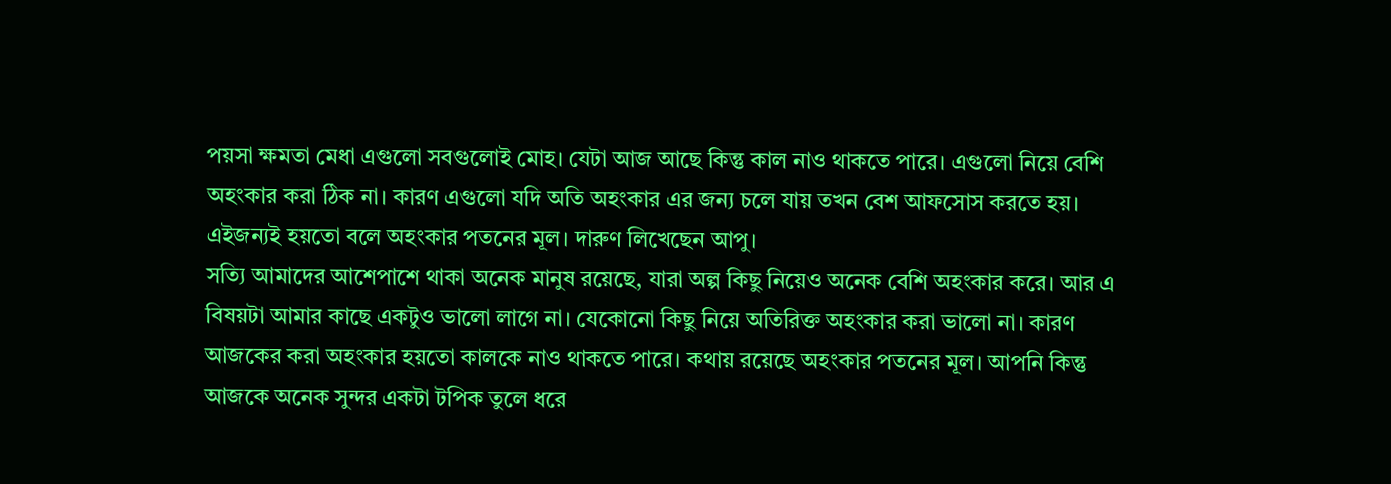পয়সা ক্ষমতা মেধা এগুলো সবগুলোই মোহ। যেটা আজ আছে কিন্তু কাল নাও থাকতে পারে। এগুলো নিয়ে বেশি অহংকার করা ঠিক না। কারণ এগুলো যদি অতি অহংকার এর জন্য চলে যায় তখন বেশ আফসোস করতে হয়। এইজন্যই হয়তো বলে অহংকার পতনের মূল। দারুণ লিখেছেন আপু।
সত্যি আমাদের আশেপাশে থাকা অনেক মানুষ রয়েছে, যারা অল্প কিছু নিয়েও অনেক বেশি অহংকার করে। আর এ বিষয়টা আমার কাছে একটুও ভালো লাগে না। যেকোনো কিছু নিয়ে অতিরিক্ত অহংকার করা ভালো না। কারণ আজকের করা অহংকার হয়তো কালকে নাও থাকতে পারে। কথায় রয়েছে অহংকার পতনের মূল। আপনি কিন্তু আজকে অনেক সুন্দর একটা টপিক তুলে ধরে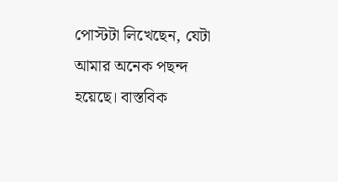পোস্টটা লিখেছেন, যেটা আমার অনেক পছন্দ হয়েছে। বাস্তবিক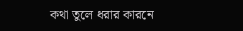কথা তুলে ধরার কারনে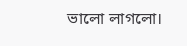ভালো লাগলো।